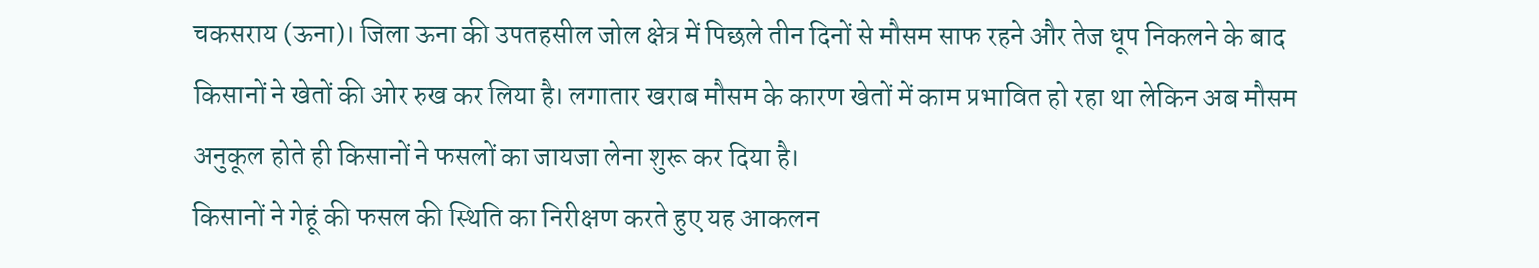चकसराय (ऊना)। जिला ऊना की उपतहसील जोल क्षेत्र में पिछले तीन दिनों से मौसम साफ रहने और तेज धूप निकलने के बाद किसानों ने खेतों की ओर रुख कर लिया है। लगातार खराब मौसम के कारण खेतों में काम प्रभावित हो रहा था लेकिन अब मौसम अनुकूल होते ही किसानों ने फसलों का जायजा लेना शुरू कर दिया है।
किसानों ने गेहूं की फसल की स्थिति का निरीक्षण करते हुए यह आकलन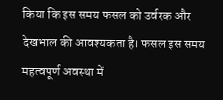किया कि इस समय फसल को उर्वरक और देखभाल की आवश्यकता है। फसल इस समय महत्वपूर्ण अवस्था में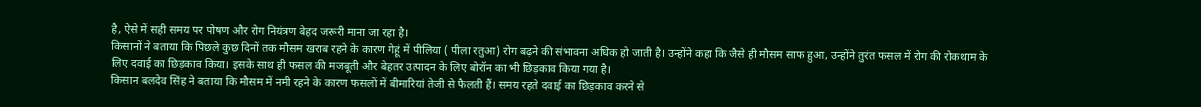है, ऐसे में सही समय पर पोषण और रोग नियंत्रण बेहद जरूरी माना जा रहा है।
किसानों ने बताया कि पिछले कुछ दिनों तक मौसम खराब रहने के कारण गेहूं में पीलिया ( पीला रतुआ) रोग बढ़ने की संभावना अधिक हो जाती है। उन्होंने कहा कि जैसे ही मौसम साफ हुआ, उन्होंने तुरंत फसल में रोग की रोकथाम के लिए दवाई का छिड़काव किया। इसके साथ ही फसल की मजबूती और बेहतर उत्पादन के लिए बोरॉन का भी छिड़काव किया गया है।
किसान बलदेव सिंह ने बताया कि मौसम में नमी रहने के कारण फसलों में बीमारियां तेजी से फैलती हैं। समय रहते दवाई का छिड़काव करने से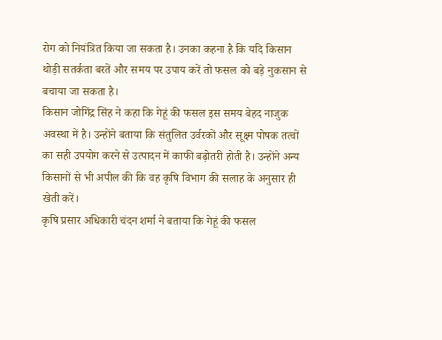रोग को नियंत्रित किया जा सकता है। उनका कहना है कि यदि किसान थोड़ी सतर्कता बरतें और समय पर उपाय करें तो फसल को बड़े नुकसान से बचाया जा सकता है।
किसान जोगिंद्र सिंह ने कहा कि गेहूं की फसल इस समय बेहद नाजुक अवस्था में है। उन्होंने बताया कि संतुलित उर्वरकों और सूक्ष्म पोषक तत्वों का सही उपयोग करने से उत्पादन में काफी बढ़ोतरी होती है। उन्होंने अन्य किसानों से भी अपील की कि वह कृषि विभाग की सलाह के अनुसार ही खेती करें।
कृषि प्रसार अधिकारी चंदन शर्मा ने बताया कि गेहूं की फसल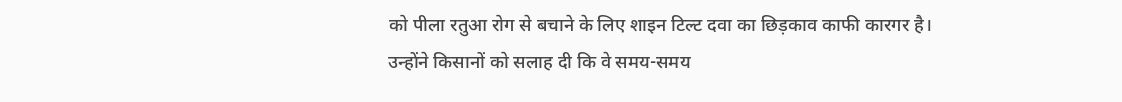को पीला रतुआ रोग से बचाने के लिए शाइन टिल्ट दवा का छिड़काव काफी कारगर है। उन्होंने किसानों को सलाह दी कि वे समय-समय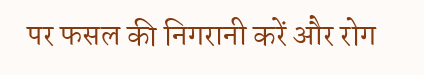पर फसल की निगरानी करें और रोग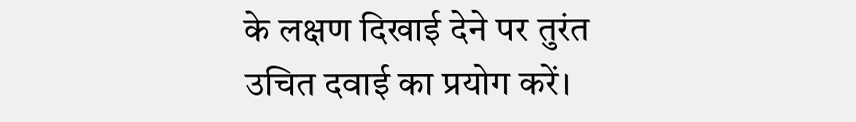के लक्षण दिखाई देने पर तुरंत उचित दवाई का प्रयोग करें।